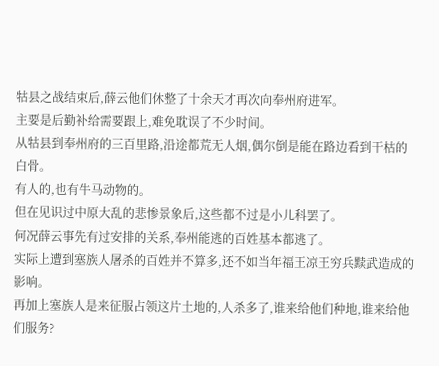牯县之战结束后,薛云他们休整了十余天才再次向奉州府进军。
主要是后勤补给需要跟上,难免耽误了不少时间。
从牯县到奉州府的三百里路,沿途都荒无人烟,偶尔倒是能在路边看到干枯的白骨。
有人的,也有牛马动物的。
但在见识过中原大乱的悲惨景象后,这些都不过是小儿科罢了。
何况薛云事先有过安排的关系,奉州能逃的百姓基本都逃了。
实际上遭到塞族人屠杀的百姓并不算多,还不如当年福王凉王穷兵黩武造成的影响。
再加上塞族人是来征服占领这片土地的,人杀多了,谁来给他们种地,谁来给他们服务?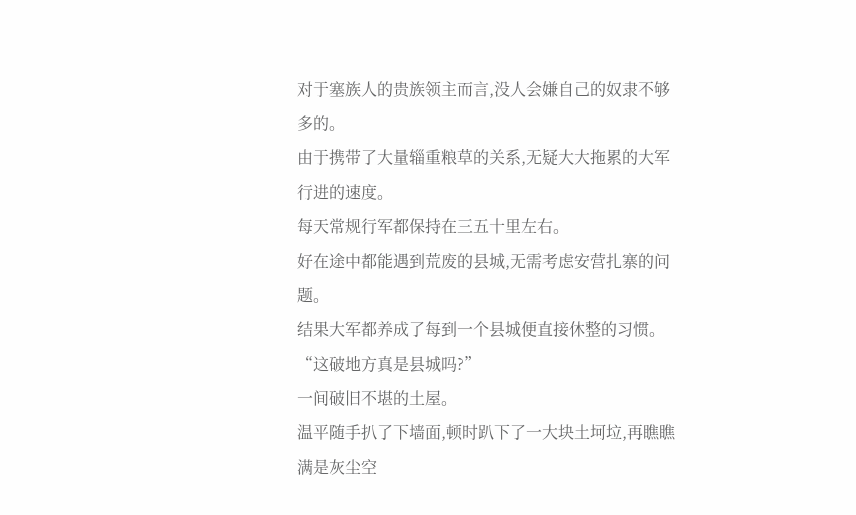对于塞族人的贵族领主而言,没人会嫌自己的奴隶不够多的。
由于携带了大量辎重粮草的关系,无疑大大拖累的大军行进的速度。
每天常规行军都保持在三五十里左右。
好在途中都能遇到荒废的县城,无需考虑安营扎寨的问题。
结果大军都养成了每到一个县城便直接休整的习惯。
“这破地方真是县城吗?”
一间破旧不堪的土屋。
温平随手扒了下墙面,顿时趴下了一大块土坷垃,再瞧瞧满是灰尘空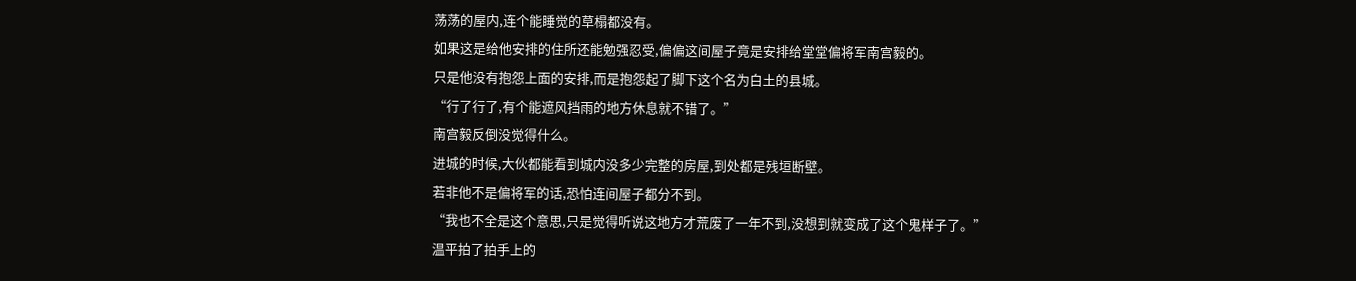荡荡的屋内,连个能睡觉的草榻都没有。
如果这是给他安排的住所还能勉强忍受,偏偏这间屋子竟是安排给堂堂偏将军南宫毅的。
只是他没有抱怨上面的安排,而是抱怨起了脚下这个名为白土的县城。
“行了行了,有个能遮风挡雨的地方休息就不错了。”
南宫毅反倒没觉得什么。
进城的时候,大伙都能看到城内没多少完整的房屋,到处都是残垣断壁。
若非他不是偏将军的话,恐怕连间屋子都分不到。
“我也不全是这个意思,只是觉得听说这地方才荒废了一年不到,没想到就变成了这个鬼样子了。”
温平拍了拍手上的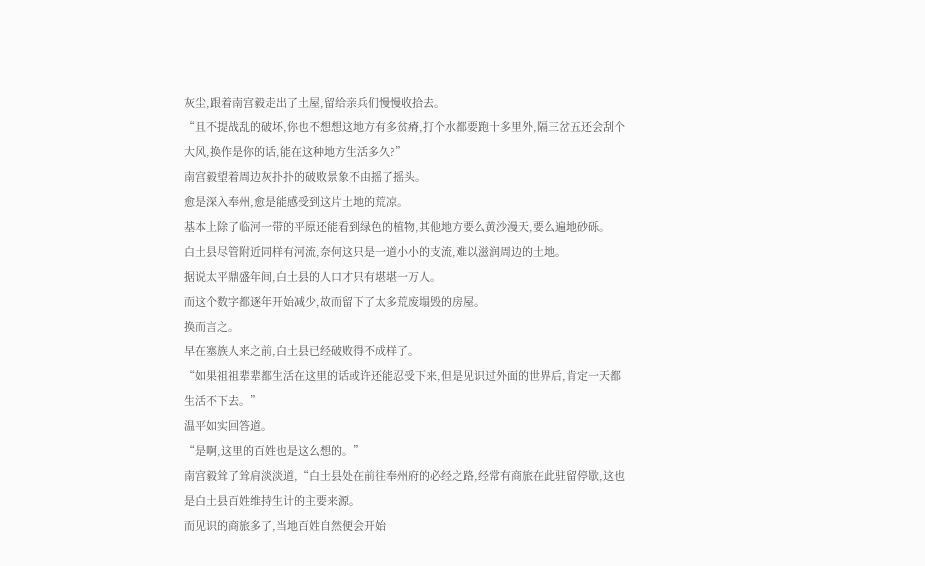灰尘,跟着南宫毅走出了土屋,留给亲兵们慢慢收拾去。
“且不提战乱的破坏,你也不想想这地方有多贫瘠,打个水都要跑十多里外,隔三岔五还会刮个大风,换作是你的话,能在这种地方生活多久?”
南宫毅望着周边灰扑扑的破败景象不由摇了摇头。
愈是深入奉州,愈是能感受到这片土地的荒凉。
基本上除了临河一带的平原还能看到绿色的植物,其他地方要么黄沙漫天,要么遍地砂砾。
白土县尽管附近同样有河流,奈何这只是一道小小的支流,难以滋润周边的土地。
据说太平鼎盛年间,白土县的人口才只有堪堪一万人。
而这个数字都逐年开始减少,故而留下了太多荒废塌毁的房屋。
换而言之。
早在塞族人来之前,白土县已经破败得不成样了。
“如果祖祖辈辈都生活在这里的话或许还能忍受下来,但是见识过外面的世界后,肯定一天都生活不下去。”
温平如实回答道。
“是啊,这里的百姓也是这么想的。”
南宫毅耸了耸肩淡淡道,“白土县处在前往奉州府的必经之路,经常有商旅在此驻留停歇,这也是白土县百姓维持生计的主要来源。
而见识的商旅多了,当地百姓自然便会开始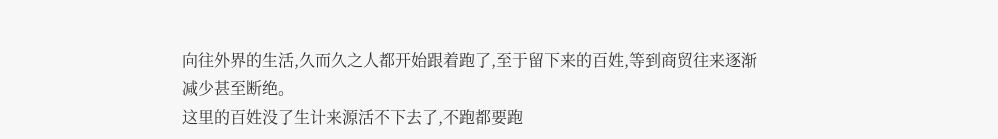向往外界的生活,久而久之人都开始跟着跑了,至于留下来的百姓,等到商贸往来逐渐减少甚至断绝。
这里的百姓没了生计来源活不下去了,不跑都要跑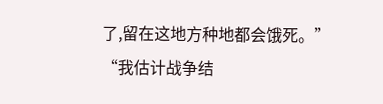了,留在这地方种地都会饿死。”
“我估计战争结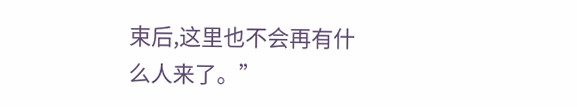束后,这里也不会再有什么人来了。”